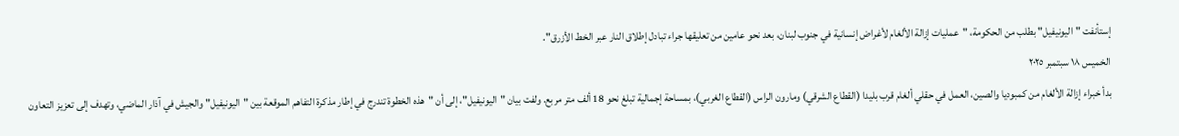إستأنفت "اليونيفيل" بطلب من الحكومة، "عمليات إزالة الألغام لأغراض إنسانية في جنوب لبنان، بعد نحو عامين من تعليقها جراء تبادل إطلاق النار عبر الخط الأزرق".
الخميس ١٨ سبتمبر ٢٠٢٥
بدأ خبراء إزالة الألغام من كمبوديا والصين، العمل في حقلي ألغام قرب بليدا (القطاع الشرقي) ومارون الراس (القطاع الغربي)، بمساحة إجمالية تبلغ نحو 18 ألف متر مربع. ولفت بيان "اليونيفيل"، إلى أن "هذه الخطوة تندرج في إطار مذكرة التفاهم الموقعة بين "اليونيفيل" والجيش في آذار الماضي، وتهدف إلى تعزيز التعاون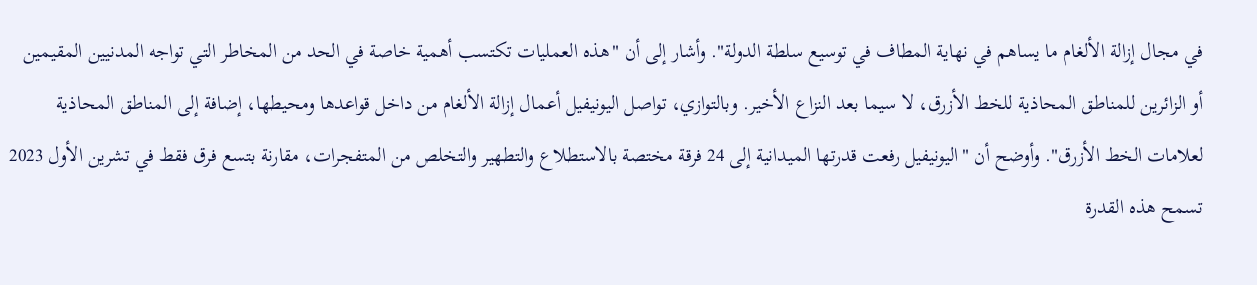في مجال إزالة الألغام ما يساهم في نهاية المطاف في توسيع سلطة الدولة". وأشار إلى أن "هذه العمليات تكتسب أهمية خاصة في الحد من المخاطر التي تواجه المدنيين المقيمين أو الزائرين للمناطق المحاذية للخط الأزرق، لا سيما بعد النزاع الأخير. وبالتوازي، تواصل اليونيفيل أعمال إزالة الألغام من داخل قواعدها ومحيطها، إضافة إلى المناطق المحاذية لعلامات الخط الأزرق". وأوضح أن "اليونيفيل رفعت قدرتها الميدانية إلى 24 فرقة مختصة بالاستطلاع والتطهير والتخلص من المتفجرات، مقارنة بتسع فرق فقط في تشرين الأول 2023 تسمح هذه القدرة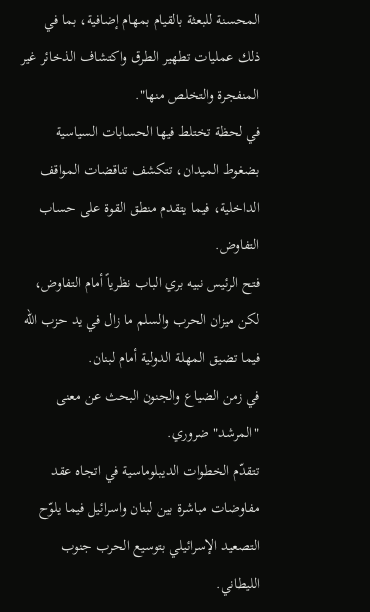المحسنة للبعثة بالقيام بمهام إضافية، بما في ذلك عمليات تطهير الطرق واكتشاف الذخائر غير المنفجرة والتخلص منها".
في لحظة تختلط فيها الحسابات السياسية بضغوط الميدان، تتكشف تناقضات المواقف الداخلية، فيما يتقدم منطق القوة على حساب التفاوض.
فتح الرئيس نبيه بري الباب نظرياً أمام التفاوض، لكن ميزان الحرب والسلم ما زال في يد حزب الله فيما تضيق المهلة الدولية أمام لبنان.
في زمن الضياع والجنون البحث عن معنى "المرشد" ضروري.
تتقدّم الخطوات الديبلوماسية في اتجاه عقد مفاوضات مباشرة بين لبنان واسرائيل فيما يلوّح التصعيد الإسرائيلي بتوسيع الحرب جنوب الليطاني.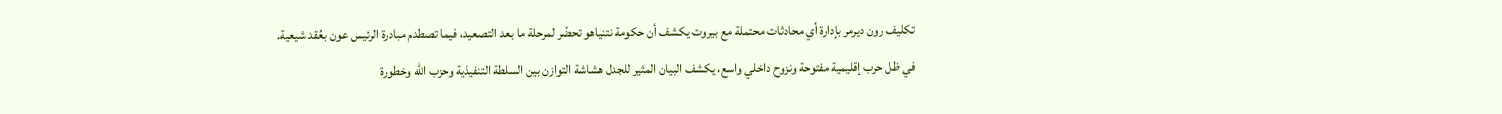تكليف رون ديرمر بإدارة أي محادثات محتملة مع بيروت يكشف أن حكومة نتنياهو تحضّر لمرحلة ما بعد التصعيد، فيما تصطدم مبادرة الرئيس عون بعُقد شيعية.
في ظل حرب إقليمية مفتوحة ونزوح داخلي واسع، يكشف البيان المثير للجدل هشاشة التوازن بين السلطة التنفيذية وحزب الله وخطورة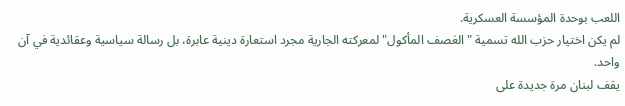اللعب بوحدة المؤسسة العسكرية.
لم يكن اختيار حزب الله تسمية "العَصف المأكول" لمعركته الجارية مجرد استعارة دينية عابرة، بل رسالة سياسية وعقائدية في آن واحد.
يقف لبنان مرة جديدة على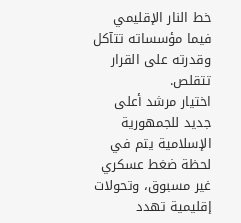خط النار الإقليمي فيما مؤسساته تتآكل وقدرته على القرار تتقلص.
اختيار مرشد أعلى جديد للجمهورية الإسلامية يتم في لحظة ضغط عسكري غير مسبوق، وتحولات إقليمية تهدد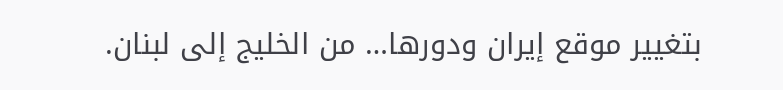بتغيير موقع إيران ودورها… من الخليج إلى لبنان.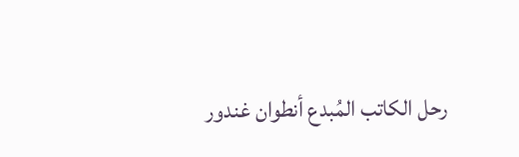رحل الكاتب المُبدع أنطوان غندور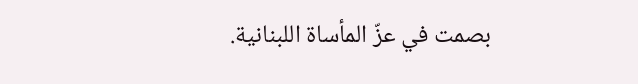بصمت في عزّ المأساة اللبنانية.